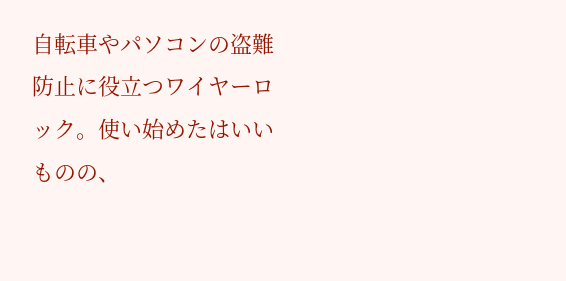自転車やパソコンの盗難防止に役立つワイヤーロック。使い始めたはいいものの、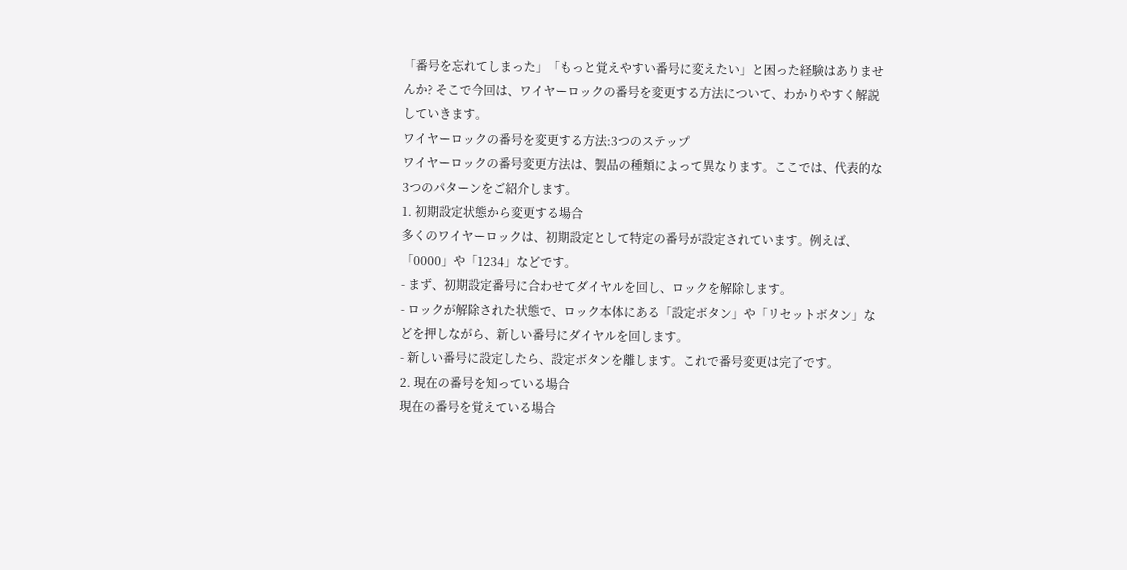「番号を忘れてしまった」「もっと覚えやすい番号に変えたい」と困った経験はありませんか? そこで今回は、ワイヤーロックの番号を変更する方法について、わかりやすく解説していきます。
ワイヤーロックの番号を変更する方法:3つのステップ
ワイヤーロックの番号変更方法は、製品の種類によって異なります。ここでは、代表的な3つのパターンをご紹介します。
1. 初期設定状態から変更する場合
多くのワイヤーロックは、初期設定として特定の番号が設定されています。例えば、「0000」や「1234」などです。
- まず、初期設定番号に合わせてダイヤルを回し、ロックを解除します。
- ロックが解除された状態で、ロック本体にある「設定ボタン」や「リセットボタン」などを押しながら、新しい番号にダイヤルを回します。
- 新しい番号に設定したら、設定ボタンを離します。これで番号変更は完了です。
2. 現在の番号を知っている場合
現在の番号を覚えている場合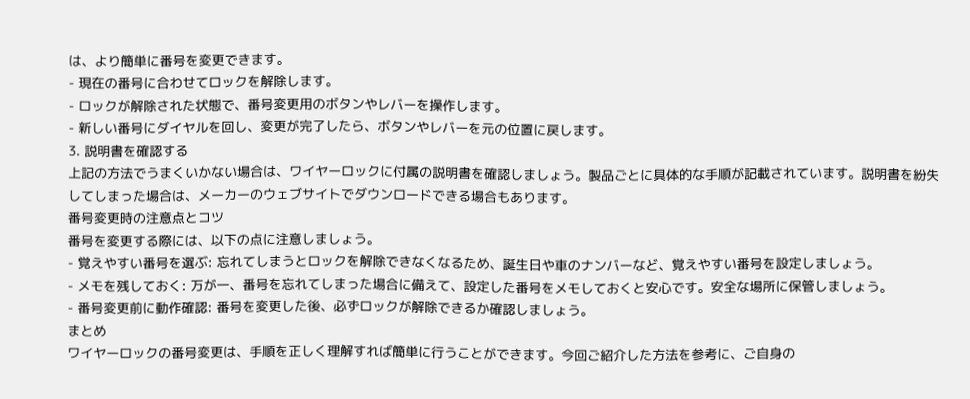は、より簡単に番号を変更できます。
- 現在の番号に合わせてロックを解除します。
- ロックが解除された状態で、番号変更用のボタンやレバーを操作します。
- 新しい番号にダイヤルを回し、変更が完了したら、ボタンやレバーを元の位置に戻します。
3. 説明書を確認する
上記の方法でうまくいかない場合は、ワイヤーロックに付属の説明書を確認しましょう。製品ごとに具体的な手順が記載されています。説明書を紛失してしまった場合は、メーカーのウェブサイトでダウンロードできる場合もあります。
番号変更時の注意点とコツ
番号を変更する際には、以下の点に注意しましょう。
- 覚えやすい番号を選ぶ: 忘れてしまうとロックを解除できなくなるため、誕生日や車のナンバーなど、覚えやすい番号を設定しましょう。
- メモを残しておく: 万が一、番号を忘れてしまった場合に備えて、設定した番号をメモしておくと安心です。安全な場所に保管しましょう。
- 番号変更前に動作確認: 番号を変更した後、必ずロックが解除できるか確認しましょう。
まとめ
ワイヤーロックの番号変更は、手順を正しく理解すれば簡単に行うことができます。今回ご紹介した方法を参考に、ご自身の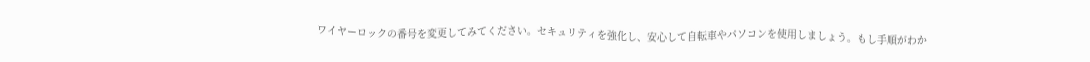ワイヤーロックの番号を変更してみてください。セキュリティを強化し、安心して自転車やパソコンを使用しましょう。もし手順がわか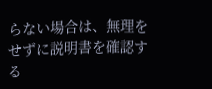らない場合は、無理をせずに説明書を確認する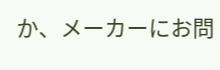か、メーカーにお問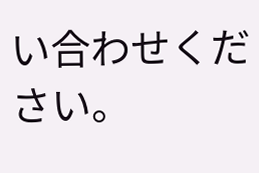い合わせください。